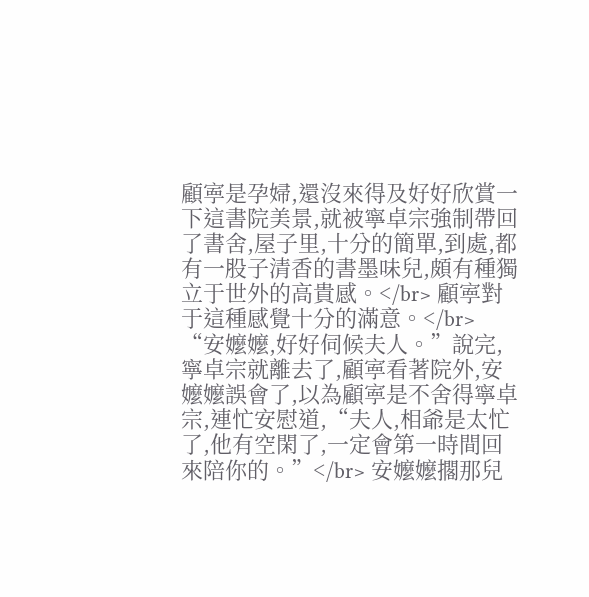顧寕是孕婦,還沒來得及好好欣賞一下這書院美景,就被寧卓宗強制帶回了書舍,屋子里,十分的簡單,到處,都有一股子清香的書墨味兒,頗有種獨立于世外的高貴感。</br> 顧寕對于這種感覺十分的滿意。</br> “安嬤嬤,好好伺候夫人。”說完,寧卓宗就離去了,顧寕看著院外,安嬤嬤誤會了,以為顧寕是不舍得寧卓宗,連忙安慰道,“夫人,相爺是太忙了,他有空閑了,一定會第一時間回來陪你的。”</br> 安嬤嬤擱那兒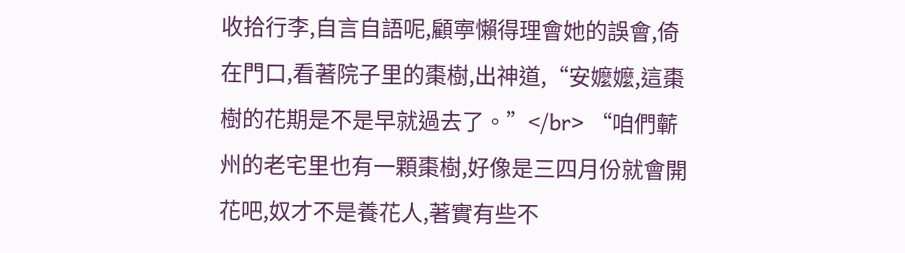收拾行李,自言自語呢,顧寕懶得理會她的誤會,倚在門口,看著院子里的棗樹,出神道,“安嬤嬤,這棗樹的花期是不是早就過去了。”</br> “咱們蘄州的老宅里也有一顆棗樹,好像是三四月份就會開花吧,奴才不是養花人,著實有些不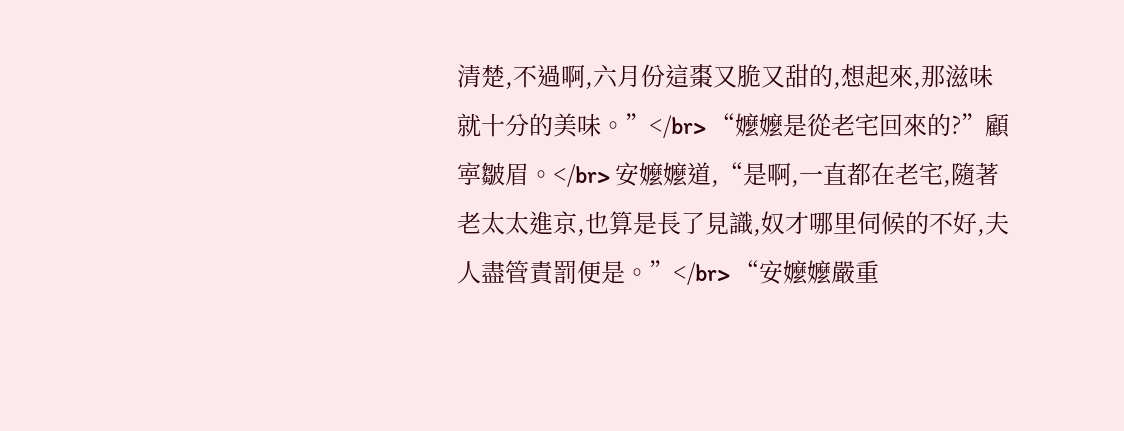清楚,不過啊,六月份這棗又脆又甜的,想起來,那滋味就十分的美味。”</br> “嬤嬤是從老宅回來的?”顧寕皺眉。</br> 安嬤嬤道,“是啊,一直都在老宅,隨著老太太進京,也算是長了見識,奴才哪里伺候的不好,夫人盡管責罰便是。”</br> “安嬤嬤嚴重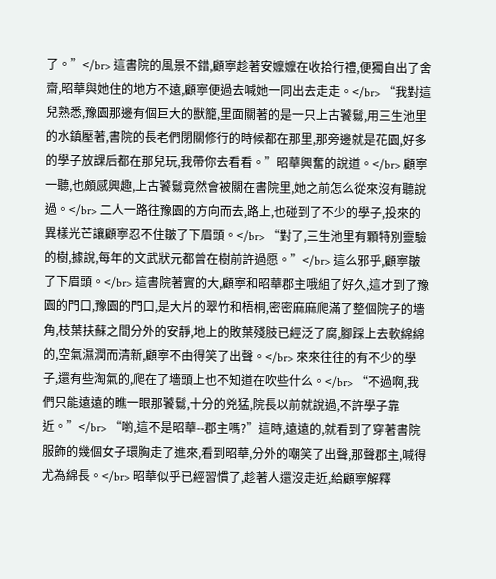了。”</br> 這書院的風景不錯,顧寕趁著安嬤嬤在收拾行禮,便獨自出了舍齋,昭華與她住的地方不遠,顧寕便過去喊她一同出去走走。</br> “我對這兒熟悉,豫園那邊有個巨大的獸籠,里面關著的是一只上古饕鬄,用三生池里的水鎮壓著,書院的長老們閉關修行的時候都在那里,那旁邊就是花園,好多的學子放課后都在那兒玩,我帶你去看看。”昭華興奮的說道。</br> 顧寕一聽,也頗感興趣,上古饕鬄竟然會被關在書院里,她之前怎么從來沒有聽說過。</br> 二人一路往豫園的方向而去,路上,也碰到了不少的學子,投來的異樣光芒讓顧寕忍不住皺了下眉頭。</br> “對了,三生池里有顆特別靈驗的樹,據說,每年的文武狀元都曾在樹前許過愿。”</br> 這么邪乎,顧寕皺了下眉頭。</br> 這書院著實的大,顧寕和昭華郡主哦組了好久,這才到了豫園的門口,豫園的門口,是大片的翠竹和梧桐,密密麻麻爬滿了整個院子的墻角,枝葉扶蘇之間分外的安靜,地上的敗葉殘肢已經泛了腐,腳踩上去軟綿綿的,空氣濕潤而清新,顧寕不由得笑了出聲。</br> 來來往往的有不少的學子,還有些淘氣的,爬在了墻頭上也不知道在吹些什么。</br> “不過啊,我們只能遠遠的瞧一眼那饕鬄,十分的兇猛,院長以前就說過,不許學子靠近。”</br> “喲,這不是昭華--郡主嗎?”這時,遠遠的,就看到了穿著書院服飾的幾個女子環胸走了進來,看到昭華,分外的嘲笑了出聲,那聲郡主,喊得尤為綿長。</br> 昭華似乎已經習慣了,趁著人還沒走近,給顧寕解釋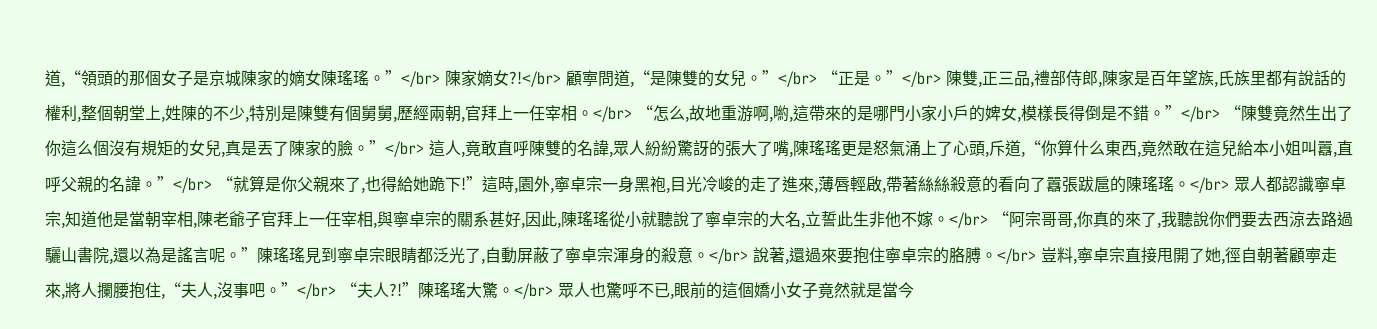道,“領頭的那個女子是京城陳家的嫡女陳瑤瑤。”</br> 陳家嫡女?!</br> 顧寕問道,“是陳雙的女兒。”</br> “正是。”</br> 陳雙,正三品,禮部侍郎,陳家是百年望族,氏族里都有說話的權利,整個朝堂上,姓陳的不少,特別是陳雙有個舅舅,歷經兩朝,官拜上一任宰相。</br> “怎么,故地重游啊,喲,這帶來的是哪門小家小戶的婢女,模樣長得倒是不錯。”</br> “陳雙竟然生出了你這么個沒有規矩的女兒,真是丟了陳家的臉。”</br> 這人,竟敢直呼陳雙的名諱,眾人紛紛驚訝的張大了嘴,陳瑤瑤更是怒氣涌上了心頭,斥道,“你算什么東西,竟然敢在這兒給本小姐叫囂,直呼父親的名諱。”</br> “就算是你父親來了,也得給她跪下!”這時,園外,寧卓宗一身黑袍,目光冷峻的走了進來,薄唇輕啟,帶著絲絲殺意的看向了囂張跋扈的陳瑤瑤。</br> 眾人都認識寧卓宗,知道他是當朝宰相,陳老爺子官拜上一任宰相,與寧卓宗的關系甚好,因此,陳瑤瑤從小就聽說了寧卓宗的大名,立誓此生非他不嫁。</br> “阿宗哥哥,你真的來了,我聽說你們要去西涼去路過驪山書院,還以為是謠言呢。”陳瑤瑤見到寧卓宗眼睛都泛光了,自動屏蔽了寧卓宗渾身的殺意。</br> 說著,還過來要抱住寧卓宗的胳膊。</br> 豈料,寧卓宗直接甩開了她,徑自朝著顧寕走來,將人攔腰抱住,“夫人,沒事吧。”</br> “夫人?!”陳瑤瑤大驚。</br> 眾人也驚呼不已,眼前的這個嬌小女子竟然就是當今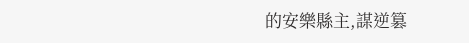的安樂縣主,謀逆篡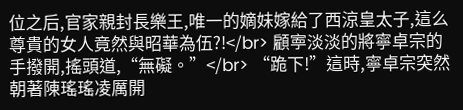位之后,官家親封長樂王,唯一的嫡妹嫁給了西涼皇太子,這么尊貴的女人竟然與昭華為伍?!</br> 顧寕淡淡的將寧卓宗的手撥開,搖頭道,“無礙。”</br> “跪下!”這時,寧卓宗突然朝著陳瑤瑤凌厲開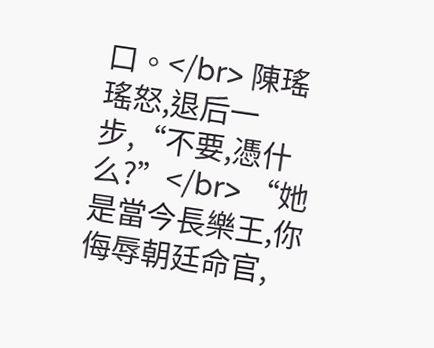口。</br> 陳瑤瑤怒,退后一步,“不要,憑什么?”</br> “她是當今長樂王,你侮辱朝廷命官,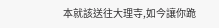本就該送往大理寺,如今讓你跪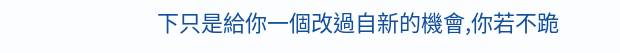下只是給你一個改過自新的機會,你若不跪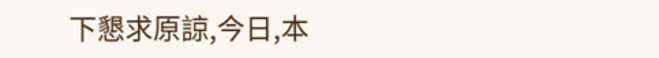下懇求原諒,今日,本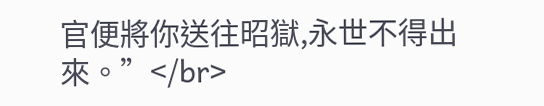官便將你送往昭獄,永世不得出來。”</br>